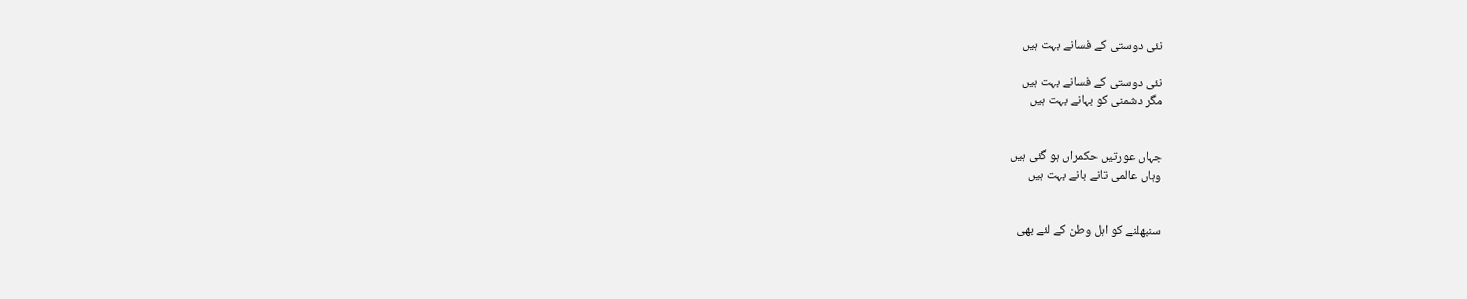نئی دوستی کے فسانے بہت ہیں

نئی دوستی کے فسانے بہت ہیں
مگر دشمنی کو بہانے بہت ہیں


جہاں عورتیں حکمراں ہو گئی ہیں
وہاں عالمی تانے بانے بہت ہیں


سنبھلنے کو اہل وطن کے لئے بھی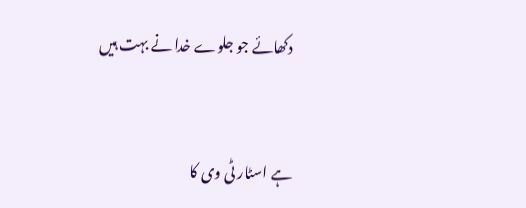دکھائے جو جلوے خدا نے بہت ہیں


ہے اسٹار ٹی وی کا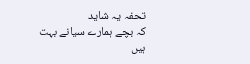تحفہ یہ شاید
کہ بچے ہمارے سیانے بہت ہیں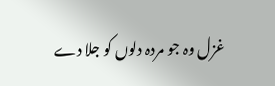غزل وہ جو مردہ دلوں کو جلا دے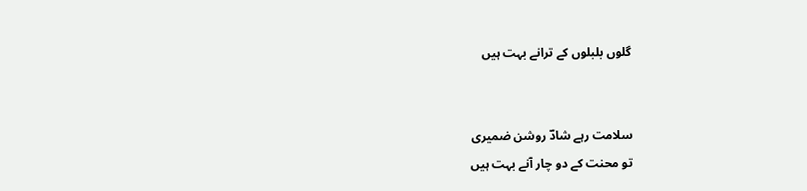گلوں بلبلوں کے ترانے بہت ہیں


سلامت رہے شادؔ روشن ضمیری
تو محنت کے دو چار آنے بہت ہیں